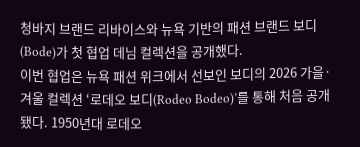청바지 브랜드 리바이스와 뉴욕 기반의 패션 브랜드 보디(Bode)가 첫 협업 데님 컬렉션을 공개했다.
이번 협업은 뉴욕 패션 위크에서 선보인 보디의 2026 가을·겨울 컬렉션 ‘로데오 보디(Rodeo Bodeo)’를 통해 처음 공개됐다. 1950년대 로데오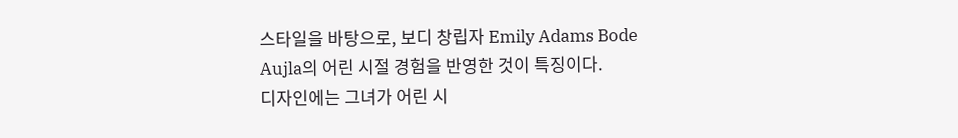스타일을 바탕으로, 보디 창립자 Emily Adams Bode Aujla의 어린 시절 경험을 반영한 것이 특징이다.
디자인에는 그녀가 어린 시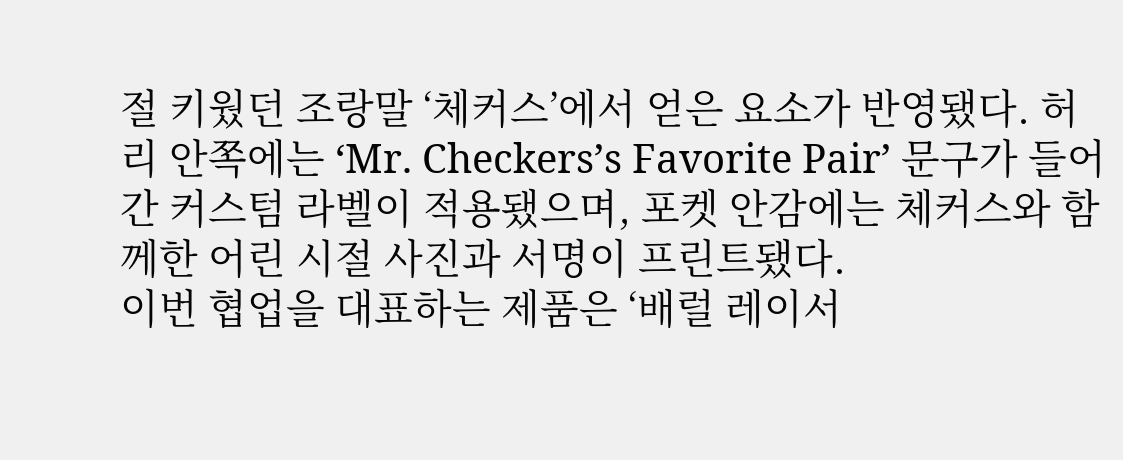절 키웠던 조랑말 ‘체커스’에서 얻은 요소가 반영됐다. 허리 안쪽에는 ‘Mr. Checkers’s Favorite Pair’ 문구가 들어간 커스텀 라벨이 적용됐으며, 포켓 안감에는 체커스와 함께한 어린 시절 사진과 서명이 프린트됐다.
이번 협업을 대표하는 제품은 ‘배럴 레이서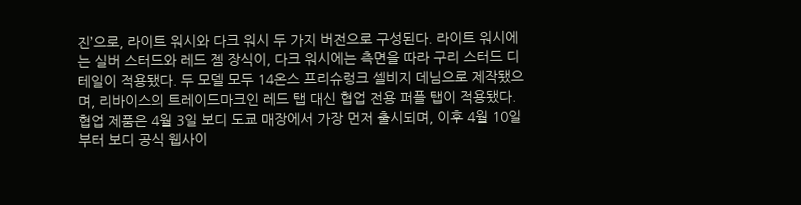진’으로, 라이트 워시와 다크 워시 두 가지 버전으로 구성된다. 라이트 워시에는 실버 스터드와 레드 젬 장식이, 다크 워시에는 측면을 따라 구리 스터드 디테일이 적용됐다. 두 모델 모두 14온스 프리슈렁크 셀비지 데님으로 제작됐으며, 리바이스의 트레이드마크인 레드 탭 대신 협업 전용 퍼플 탭이 적용됐다.
협업 제품은 4월 3일 보디 도쿄 매장에서 가장 먼저 출시되며, 이후 4월 10일부터 보디 공식 웹사이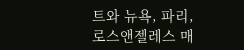트와 뉴욕, 파리, 로스앤젤레스 매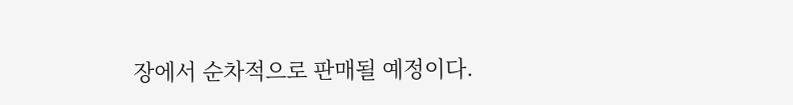장에서 순차적으로 판매될 예정이다.